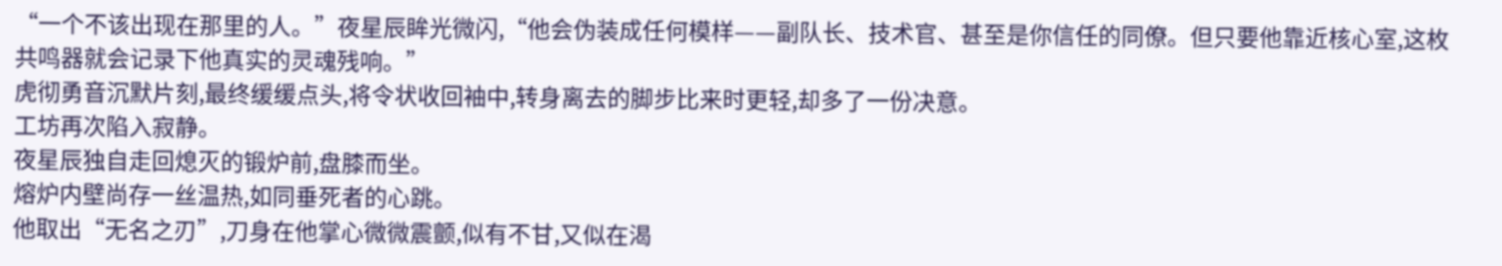“一个不该出现在那里的人。”夜星辰眸光微闪,“他会伪装成任何模样——副队长、技术官、甚至是你信任的同僚。但只要他靠近核心室,这枚共鸣器就会记录下他真实的灵魂残响。”
虎彻勇音沉默片刻,最终缓缓点头,将令状收回袖中,转身离去的脚步比来时更轻,却多了一份决意。
工坊再次陷入寂静。
夜星辰独自走回熄灭的锻炉前,盘膝而坐。
熔炉内壁尚存一丝温热,如同垂死者的心跳。
他取出“无名之刃”,刀身在他掌心微微震颤,似有不甘,又似在渴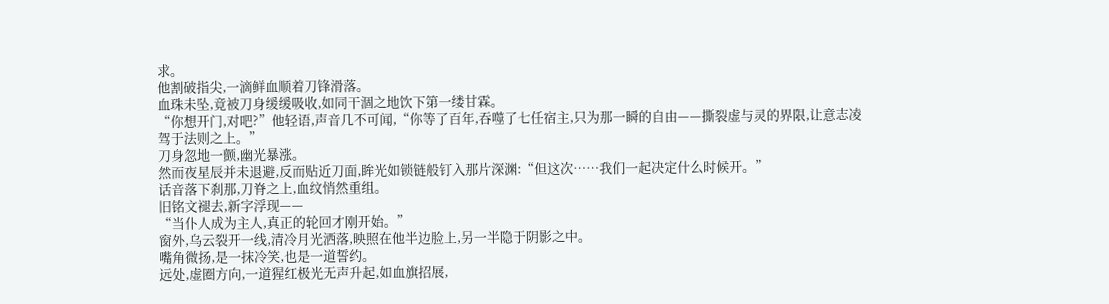求。
他割破指尖,一滴鲜血顺着刀锋滑落。
血珠未坠,竟被刀身缓缓吸收,如同干涸之地饮下第一缕甘霖。
“你想开门,对吧?”他轻语,声音几不可闻,“你等了百年,吞噬了七任宿主,只为那一瞬的自由——撕裂虚与灵的界限,让意志凌驾于法则之上。”
刀身忽地一颤,幽光暴涨。
然而夜星辰并未退避,反而贴近刀面,眸光如锁链般钉入那片深渊:“但这次……我们一起决定什么时候开。”
话音落下刹那,刀脊之上,血纹悄然重组。
旧铭文褪去,新字浮现——
“当仆人成为主人,真正的轮回才刚开始。”
窗外,乌云裂开一线,清冷月光洒落,映照在他半边脸上,另一半隐于阴影之中。
嘴角微扬,是一抹冷笑,也是一道誓约。
远处,虚圈方向,一道猩红极光无声升起,如血旗招展,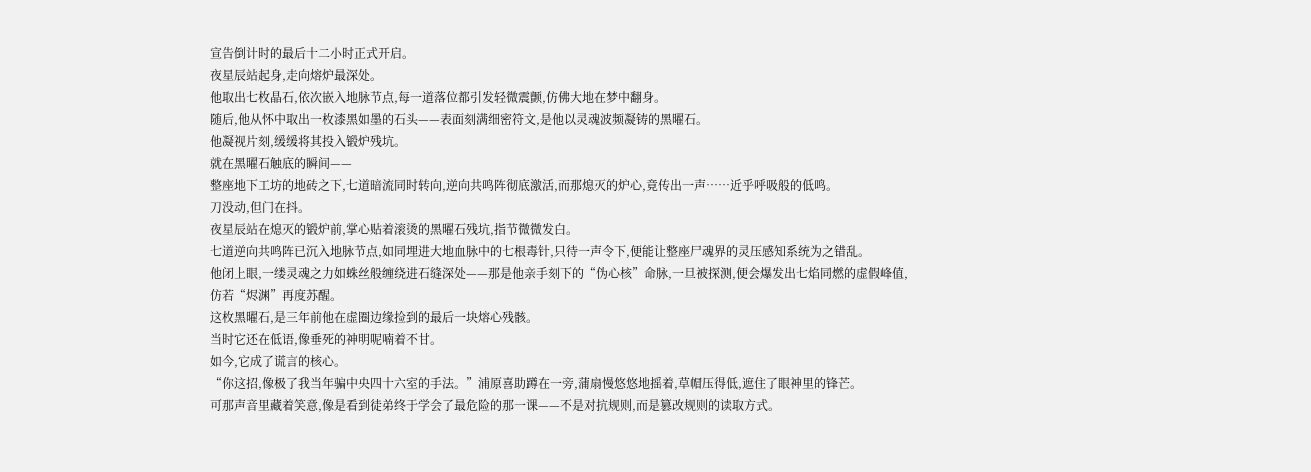宣告倒计时的最后十二小时正式开启。
夜星辰站起身,走向熔炉最深处。
他取出七枚晶石,依次嵌入地脉节点,每一道落位都引发轻微震颤,仿佛大地在梦中翻身。
随后,他从怀中取出一枚漆黑如墨的石头——表面刻满细密符文,是他以灵魂波频凝铸的黑曜石。
他凝视片刻,缓缓将其投入锻炉残坑。
就在黑曜石触底的瞬间——
整座地下工坊的地砖之下,七道暗流同时转向,逆向共鸣阵彻底激活,而那熄灭的炉心,竟传出一声……近乎呼吸般的低鸣。
刀没动,但门在抖。
夜星辰站在熄灭的锻炉前,掌心贴着滚烫的黑曜石残坑,指节微微发白。
七道逆向共鸣阵已沉入地脉节点,如同埋进大地血脉中的七根毒针,只待一声令下,便能让整座尸魂界的灵压感知系统为之错乱。
他闭上眼,一缕灵魂之力如蛛丝般缠绕进石缝深处——那是他亲手刻下的“伪心核”命脉,一旦被探测,便会爆发出七焰同燃的虚假峰值,仿若“烬渊”再度苏醒。
这枚黑曜石,是三年前他在虚圈边缘捡到的最后一块熔心残骸。
当时它还在低语,像垂死的神明呢喃着不甘。
如今,它成了谎言的核心。
“你这招,像极了我当年骗中央四十六室的手法。”浦原喜助蹲在一旁,蒲扇慢悠悠地摇着,草帽压得低,遮住了眼神里的锋芒。
可那声音里藏着笑意,像是看到徒弟终于学会了最危险的那一课——不是对抗规则,而是篡改规则的读取方式。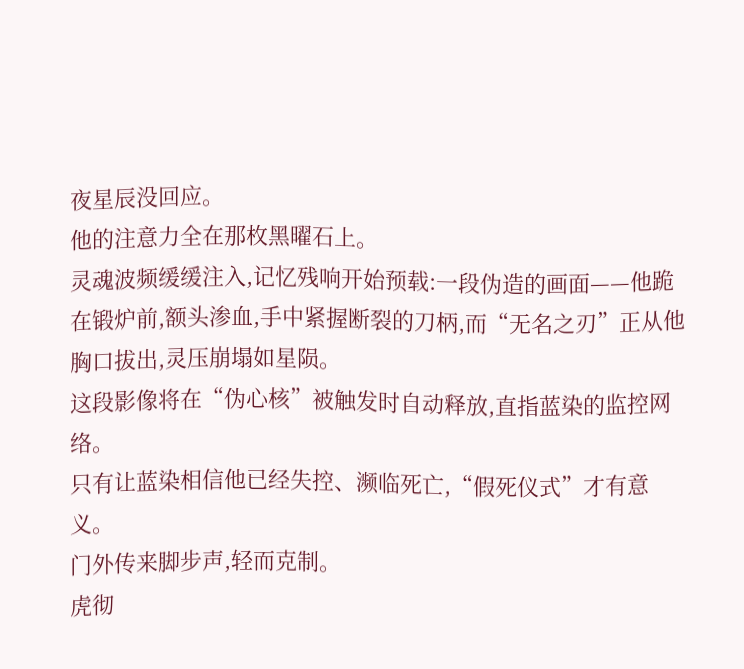夜星辰没回应。
他的注意力全在那枚黑曜石上。
灵魂波频缓缓注入,记忆残响开始预载:一段伪造的画面——他跪在锻炉前,额头渗血,手中紧握断裂的刀柄,而“无名之刃”正从他胸口拔出,灵压崩塌如星陨。
这段影像将在“伪心核”被触发时自动释放,直指蓝染的监控网络。
只有让蓝染相信他已经失控、濒临死亡,“假死仪式”才有意义。
门外传来脚步声,轻而克制。
虎彻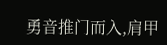勇音推门而入,肩甲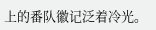上的番队徽记泛着冷光。